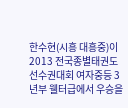한수현(시흥 대흥중)이 2013 전국종별태권도선수권대회 여자중등 3년부 웰터급에서 우승을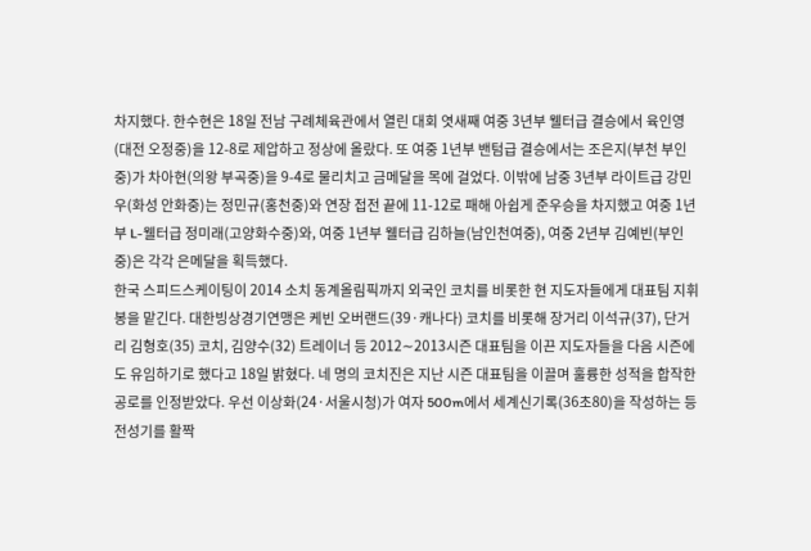차지했다. 한수현은 18일 전남 구례체육관에서 열린 대회 엿새째 여중 3년부 웰터급 결승에서 육인영(대전 오정중)을 12-8로 제압하고 정상에 올랐다. 또 여중 1년부 밴텀급 결승에서는 조은지(부천 부인중)가 차아현(의왕 부곡중)을 9-4로 물리치고 금메달을 목에 걸었다. 이밖에 남중 3년부 라이트급 강민우(화성 안화중)는 정민규(홍천중)와 연장 접전 끝에 11-12로 패해 아쉽게 준우승을 차지했고 여중 1년부 L-웰터급 정미래(고양화수중)와, 여중 1년부 웰터급 김하늘(남인천여중), 여중 2년부 김예빈(부인중)은 각각 은메달을 획득했다.
한국 스피드스케이팅이 2014 소치 동계올림픽까지 외국인 코치를 비롯한 현 지도자들에게 대표팀 지휘봉을 맡긴다. 대한빙상경기연맹은 케빈 오버랜드(39·캐나다) 코치를 비롯해 장거리 이석규(37), 단거리 김형호(35) 코치, 김양수(32) 트레이너 등 2012∼2013시즌 대표팀을 이끈 지도자들을 다음 시즌에도 유임하기로 했다고 18일 밝혔다. 네 명의 코치진은 지난 시즌 대표팀을 이끌며 훌륭한 성적을 합작한 공로를 인정받았다. 우선 이상화(24·서울시청)가 여자 500m에서 세계신기록(36초80)을 작성하는 등 전성기를 활짝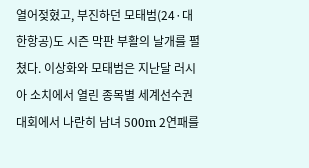열어젖혔고, 부진하던 모태범(24·대한항공)도 시즌 막판 부활의 날개를 펼쳤다. 이상화와 모태범은 지난달 러시아 소치에서 열린 종목별 세계선수권대회에서 나란히 남녀 500m 2연패를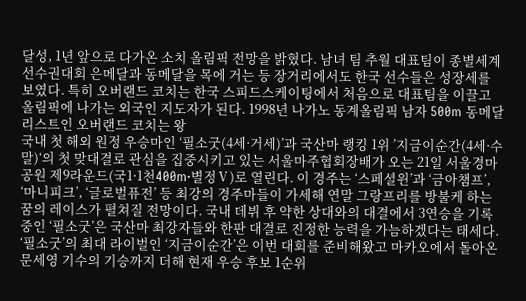달성, 1년 앞으로 다가온 소치 올림픽 전망을 밝혔다. 남녀 팀 추월 대표팀이 종별세계선수권대회 은메달과 동메달을 목에 거는 등 장거리에서도 한국 선수들은 성장세를 보였다. 특히 오버랜드 코치는 한국 스피드스케이팅에서 처음으로 대표팀을 이끌고 올림픽에 나가는 외국인 지도자가 된다. 1998년 나가노 동계올림픽 남자 500m 동메달리스트인 오버랜드 코치는 왕
국내 첫 해외 원정 우승마인 ‘필소굿(4세·거세)’과 국산마 랭킹 1위 ’지금이순간(4세·수말)‘의 첫 맞대결로 관심을 집중시키고 있는 서울마주협회장배가 오는 21일 서울경마공원 제9라운드(국1·1천400m·별정Ⅴ)로 열린다. 이 경주는 ‘스페셜윈’과 ‘금아챔프’, ‘마니피크’, ‘글로벌퓨전’ 등 최강의 경주마들이 가세해 연말 그랑프리를 방불케 하는 꿈의 레이스가 펼쳐질 전망이다. 국내 데뷔 후 약한 상대와의 대결에서 3연승을 기록 중인 ‘필소굿’은 국산마 최강자들와 한판 대결로 진정한 능력을 가늠하겠다는 태세다. ‘필소굿’의 최대 라이벌인 ‘지금이순간’은 이번 대회를 준비해왔고 마카오에서 돌아온 문세영 기수의 기승까지 더해 현재 우승 후보 1순위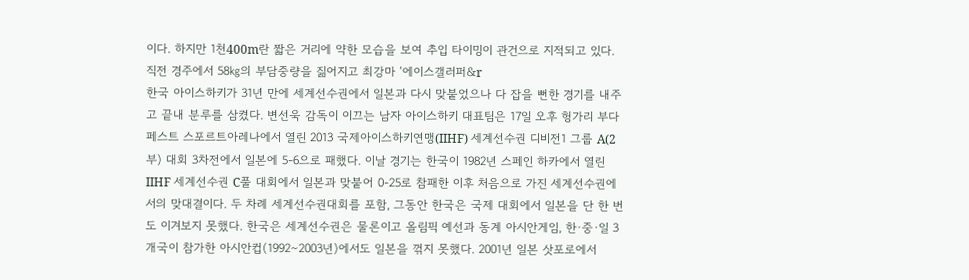이다. 하지만 1천400m란 짧은 거리에 약한 모습을 보여 추입 타이밍이 관건으로 지적되고 있다. 직전 경주에서 58㎏의 부담중량을 짊어지고 최강마 ‘에이스갤러퍼&r
한국 아이스하키가 31년 만에 세계선수권에서 일본과 다시 맞붙었으나 다 잡을 뻔한 경기를 내주고 끝내 분루를 삼켰다. 변선욱 감독이 이끄는 남자 아이스하키 대표팀은 17일 오후 헝가리 부다페스트 스포르트아레나에서 열린 2013 국제아이스하키연맹(IIHF) 세계선수권 디비전1 그룹 A(2부) 대회 3차전에서 일본에 5-6으로 패했다. 이날 경기는 한국이 1982년 스페인 하카에서 열린 IIHF 세계선수권 C풀 대회에서 일본과 맞붙어 0-25로 참패한 이후 처음으로 가진 세계선수권에서의 맞대결이다. 두 차례 세계선수권대회를 포함, 그동안 한국은 국제 대회에서 일본을 단 한 번도 이겨보지 못했다. 한국은 세계선수권은 물론이고 올림픽 예선과 동계 아시안게임, 한·중·일 3개국이 참가한 아시안컵(1992∼2003년)에서도 일본을 꺾지 못했다. 2001년 일본 삿포로에서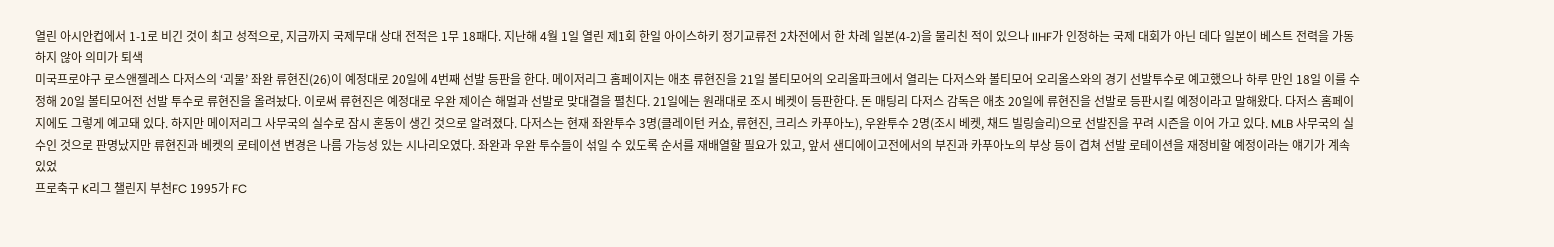열린 아시안컵에서 1-1로 비긴 것이 최고 성적으로, 지금까지 국제무대 상대 전적은 1무 18패다. 지난해 4월 1일 열린 제1회 한일 아이스하키 정기교류전 2차전에서 한 차례 일본(4-2)을 물리친 적이 있으나 IIHF가 인정하는 국제 대회가 아닌 데다 일본이 베스트 전력을 가동하지 않아 의미가 퇴색
미국프로야구 로스앤젤레스 다저스의 ‘괴물’ 좌완 류현진(26)이 예정대로 20일에 4번째 선발 등판을 한다. 메이저리그 홈페이지는 애초 류현진을 21일 볼티모어의 오리올파크에서 열리는 다저스와 볼티모어 오리올스와의 경기 선발투수로 예고했으나 하루 만인 18일 이를 수정해 20일 볼티모어전 선발 투수로 류현진을 올려놨다. 이로써 류현진은 예정대로 우완 제이슨 해멀과 선발로 맞대결을 펼친다. 21일에는 원래대로 조시 베켓이 등판한다. 돈 매팅리 다저스 감독은 애초 20일에 류현진을 선발로 등판시킬 예정이라고 말해왔다. 다저스 홈페이지에도 그렇게 예고돼 있다. 하지만 메이저리그 사무국의 실수로 잠시 혼동이 생긴 것으로 알려졌다. 다저스는 현재 좌완투수 3명(클레이턴 커쇼, 류현진, 크리스 카푸아노), 우완투수 2명(조시 베켓, 채드 빌링슬리)으로 선발진을 꾸려 시즌을 이어 가고 있다. MLB 사무국의 실수인 것으로 판명났지만 류현진과 베켓의 로테이션 변경은 나름 가능성 있는 시나리오였다. 좌완과 우완 투수들이 섞일 수 있도록 순서를 재배열할 필요가 있고, 앞서 샌디에이고전에서의 부진과 카푸아노의 부상 등이 겹쳐 선발 로테이션을 재정비할 예정이라는 얘기가 계속 있었
프로축구 K리그 챌린지 부천FC 1995가 FC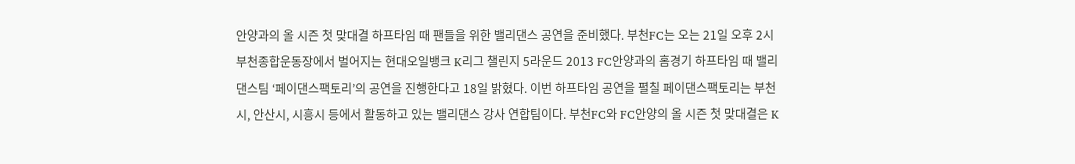안양과의 올 시즌 첫 맞대결 하프타임 때 팬들을 위한 밸리댄스 공연을 준비했다. 부천FC는 오는 21일 오후 2시 부천종합운동장에서 벌어지는 현대오일뱅크 K리그 챌린지 5라운드 2013 FC안양과의 홈경기 하프타임 때 밸리댄스팀 ‘페이댄스팩토리’의 공연을 진행한다고 18일 밝혔다. 이번 하프타임 공연을 펼칠 페이댄스팩토리는 부천시, 안산시, 시흥시 등에서 활동하고 있는 밸리댄스 강사 연합팀이다. 부천FC와 FC안양의 올 시즌 첫 맞대결은 K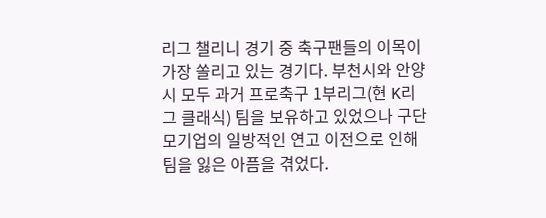리그 챌리니 경기 중 축구팬들의 이목이 가장 쏠리고 있는 경기다. 부천시와 안양시 모두 과거 프로축구 1부리그(현 K리그 클래식) 팀을 보유하고 있었으나 구단 모기업의 일방적인 연고 이전으로 인해 팀을 잃은 아픔을 겪었다.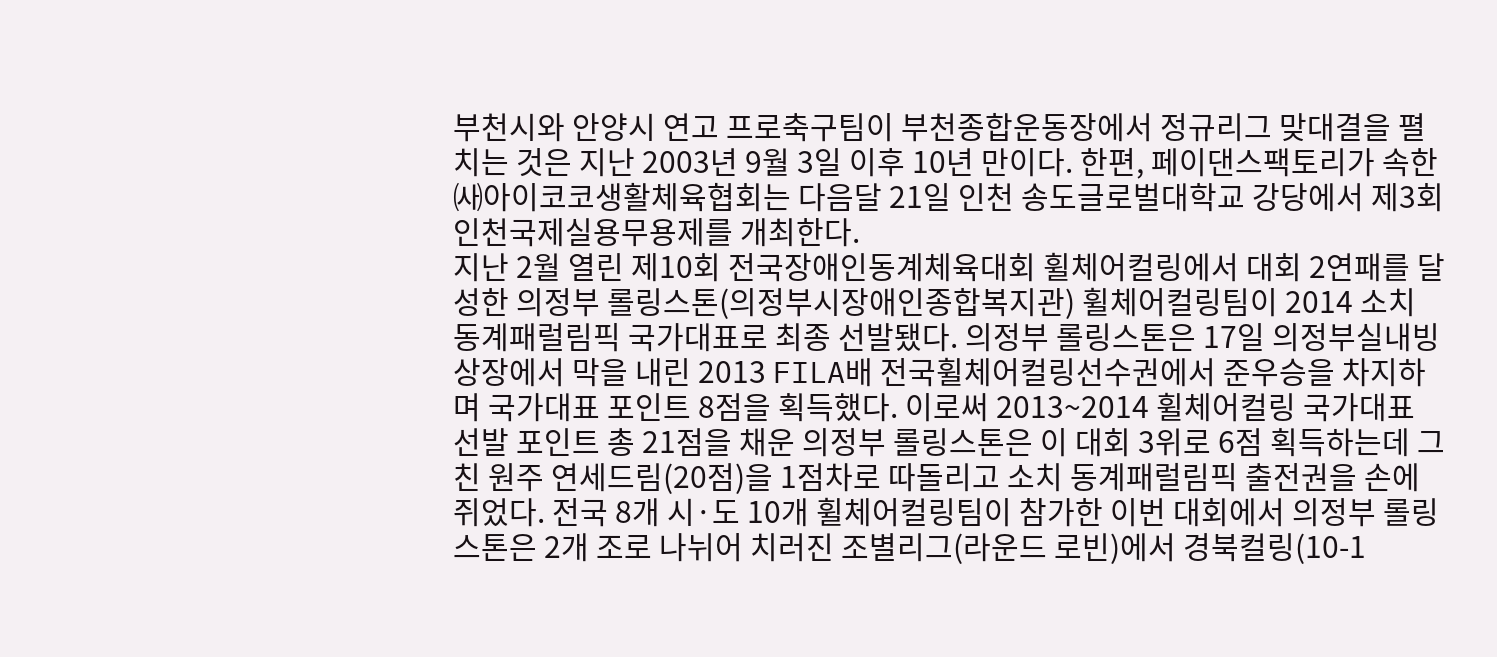부천시와 안양시 연고 프로축구팀이 부천종합운동장에서 정규리그 맞대결을 펼치는 것은 지난 2003년 9월 3일 이후 10년 만이다. 한편, 페이댄스팩토리가 속한 ㈔아이코코생활체육협회는 다음달 21일 인천 송도글로벌대학교 강당에서 제3회 인천국제실용무용제를 개최한다.
지난 2월 열린 제10회 전국장애인동계체육대회 휠체어컬링에서 대회 2연패를 달성한 의정부 롤링스톤(의정부시장애인종합복지관) 휠체어컬링팀이 2014 소치 동계패럴림픽 국가대표로 최종 선발됐다. 의정부 롤링스톤은 17일 의정부실내빙상장에서 막을 내린 2013 FILA배 전국휠체어컬링선수권에서 준우승을 차지하며 국가대표 포인트 8점을 획득했다. 이로써 2013~2014 휠체어컬링 국가대표 선발 포인트 총 21점을 채운 의정부 롤링스톤은 이 대회 3위로 6점 획득하는데 그친 원주 연세드림(20점)을 1점차로 따돌리고 소치 동계패럴림픽 출전권을 손에 쥐었다. 전국 8개 시·도 10개 휠체어컬링팀이 참가한 이번 대회에서 의정부 롤링스톤은 2개 조로 나뉘어 치러진 조별리그(라운드 로빈)에서 경북컬링(10-1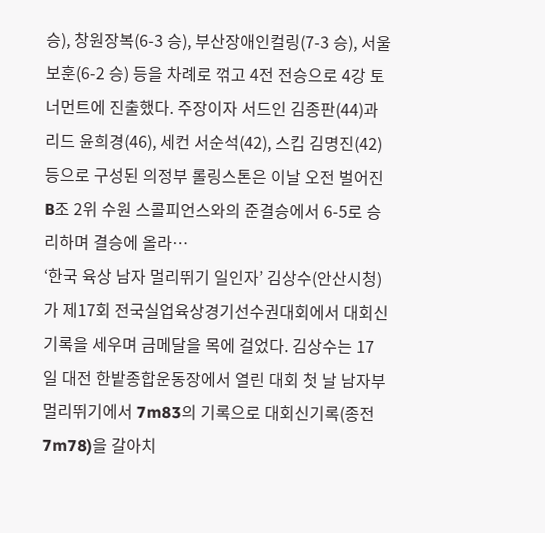승), 창원장복(6-3 승), 부산장애인컬링(7-3 승), 서울보훈(6-2 승) 등을 차례로 꺾고 4전 전승으로 4강 토너먼트에 진출했다. 주장이자 서드인 김종판(44)과 리드 윤희경(46), 세컨 서순석(42), 스킵 김명진(42) 등으로 구성된 의정부 롤링스톤은 이날 오전 벌어진 B조 2위 수원 스콜피언스와의 준결승에서 6-5로 승리하며 결승에 올라…
‘한국 육상 남자 멀리뛰기 일인자’ 김상수(안산시청)가 제17회 전국실업육상경기선수권대회에서 대회신기록을 세우며 금메달을 목에 걸었다. 김상수는 17일 대전 한밭종합운동장에서 열린 대회 첫 날 남자부 멀리뛰기에서 7m83의 기록으로 대회신기록(종전 7m78)을 갈아치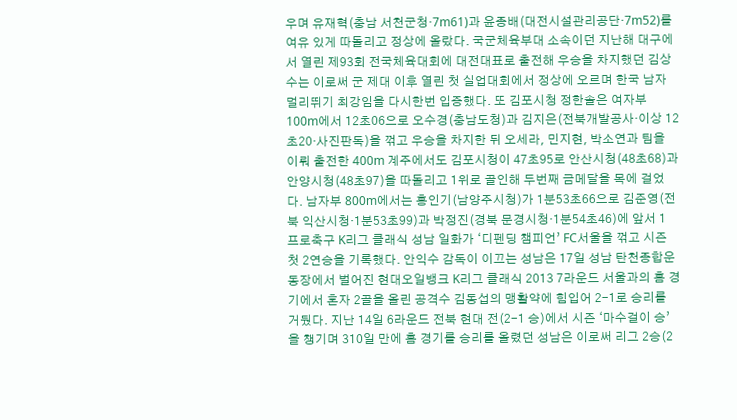우며 유재혁(충남 서천군청·7m61)과 윤종배(대전시설관리공단·7m52)를 여유 있게 따돌리고 정상에 올랐다. 국군체육부대 소속이던 지난해 대구에서 열린 제93회 전국체육대회에 대전대표로 출전해 우승을 차지했던 김상수는 이로써 군 제대 이후 열린 첫 실업대회에서 정상에 오르며 한국 남자 멀리뛰기 최강임을 다시한번 입증했다. 또 김포시청 정한솔은 여자부 100m에서 12초06으로 오수경(충남도청)과 김지은(전북개발공사·이상 12초20·사진판독)을 꺾고 우승을 차지한 뒤 오세라, 민지현, 박소연과 팀을 이뤄 출전한 400m 계주에서도 김포시청이 47초95로 안산시청(48초68)과 안양시청(48초97)을 따돌리고 1위로 골인해 두번째 금메달을 목에 걸었다. 남자부 800m에서는 홍인기(남양주시청)가 1분53초66으로 김준영(전북 익산시청·1분53초99)과 박정진(경북 문경시청·1분54초46)에 앞서 1
프로축구 K리그 클래식 성남 일화가 ‘디펜딩 챔피언’ FC서울을 꺾고 시즌 첫 2연승을 기록했다. 안익수 감독이 이끄는 성남은 17일 성남 탄천종합운동장에서 벌어진 현대오일뱅크 K리그 클래식 2013 7라운드 서울과의 홈 경기에서 혼자 2골을 올린 공격수 김동섭의 맹활약에 힘입어 2-1로 승리를 거뒀다. 지난 14일 6라운드 전북 현대 전(2-1 승)에서 시즌 ‘마수걸이 승’을 챙기며 310일 만에 홈 경기를 승리를 올렸던 성남은 이로써 리그 2승(2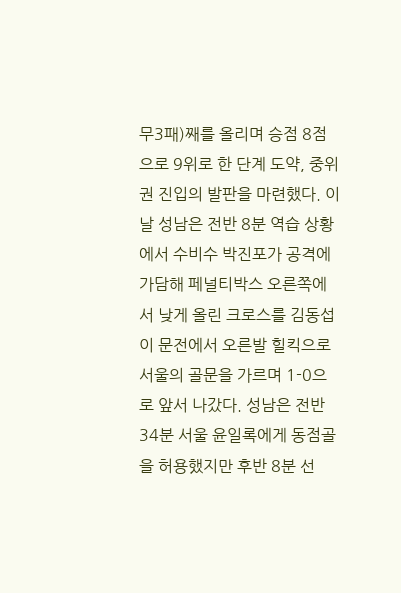무3패)째를 올리며 승점 8점으로 9위로 한 단계 도약, 중위권 진입의 발판을 마련했다. 이날 성남은 전반 8분 역습 상황에서 수비수 박진포가 공격에 가담해 페널티박스 오른쪽에서 낮게 올린 크로스를 김동섭이 문전에서 오른발 힐킥으로 서울의 골문을 가르며 1-0으로 앞서 나갔다. 성남은 전반 34분 서울 윤일록에게 동점골을 허용했지만 후반 8분 선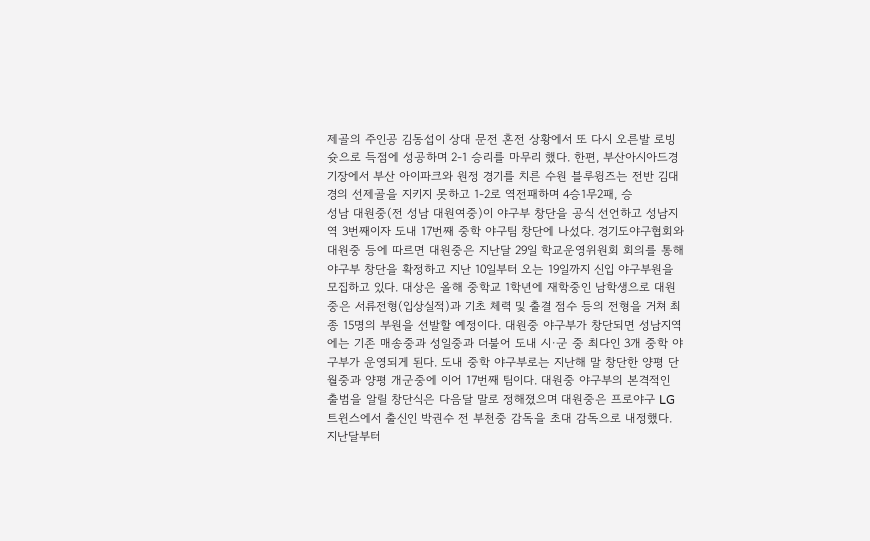제골의 주인공 김동섭이 상대 문전 혼전 상황에서 또 다시 오른발 로빙슛으로 득점에 성공하며 2-1 승리를 마무리 했다. 한편, 부산아시아드경기장에서 부산 아이파크와 원정 경기를 치른 수원 블루윙즈는 전반 김대경의 선제골을 지키지 못하고 1-2로 역전패하며 4승1무2패, 승
성남 대원중(전 성남 대원여중)이 야구부 창단을 공식 선언하고 성남지역 3번째이자 도내 17번째 중학 야구팀 창단에 나섰다. 경기도야구협회와 대원중 등에 따르면 대원중은 지난달 29일 학교운영위원회 회의를 통해 야구부 창단을 확정하고 지난 10일부터 오는 19일까지 신입 야구부원을 모집하고 있다. 대상은 올해 중학교 1학년에 재학중인 남학생으로 대원중은 서류전형(입상실적)과 기초 체력 및 출결 점수 등의 전형을 거쳐 최종 15명의 부원을 선발할 예정이다. 대원중 야구부가 창단되면 성남지역에는 기존 매송중과 성일중과 더불어 도내 시·군 중 최다인 3개 중학 야구부가 운영되게 된다. 도내 중학 야구부로는 지난해 말 창단한 양평 단월중과 양평 개군중에 이어 17번째 팀이다. 대원중 야구부의 본격적인 출범을 알릴 창단식은 다음달 말로 정해졌으며 대원중은 프로야구 LG트윈스에서 출신인 박권수 전 부천중 감독을 초대 감독으로 내정했다. 지난달부터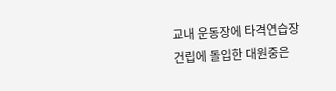교내 운동장에 타격연습장 건립에 돌입한 대원중은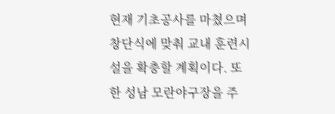현재 기초공사를 마쳤으며 창단식에 맞춰 교내 훈련시설을 확충할 계획이다. 또한 성남 모란야구장을 주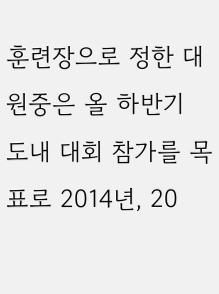훈련장으로 정한 대원중은 올 하반기 도내 대회 참가를 목표로 2014년, 20